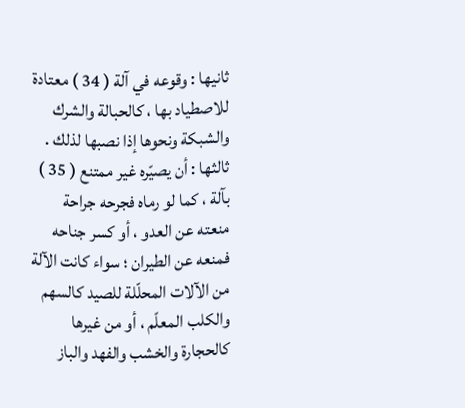ثانيها : وقوعه في آلة ( 34 ) معتادة للاصطياد بها ، كالحبالة والشرك والشبكة ونحوها إذا نصبها لذلك .
ثالثها : أن يصيّره غير ممتنع ( 35 ) بآلة ، كما لو رماه فجرحه جراحة منعته عن العدو ، أو كسر جناحه فمنعه عن الطيران ؛ سواء كانت الآلة من الآلات المحلّلة للصيد كالسهم والكلب المعلّم ، أو من غيرها كالحجارة والخشب والفهد والباز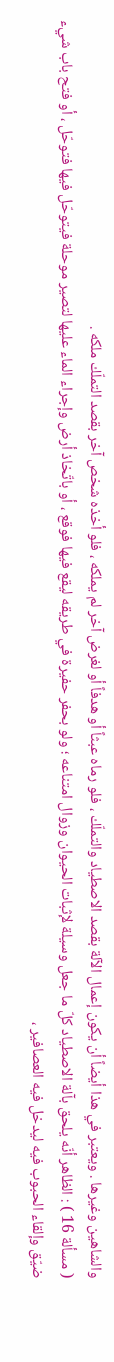والشاهين وغيرها . ويعتبر في هذا أيضاً أن يكون إعمال الآلة بقصد الاصطياد والتملّك ، فلو رماه عبثاً أو هدفاً أو لغرض آخر لم يملكه ، فلو أخذه شخص آخر بقصد التملّك ملكه .
( مسألة 16 ) : الظاهر أنّه يلحق بآلة الاصطياد كلّ ما جعل وسيلة لإثبات الحيوان وزوال امتناعه ؛ ولو بحفر حفيرة في طريقه ليقع فيها فوقع ، أو باتّخاذ أرض وإجراء الماء عليها لتصير موحلة فيتوحّل فيها فتوحّل ، أو فتح باب شيء ضيّق وإلقاء الحبوب فيه ليدخل فيه العصافير ،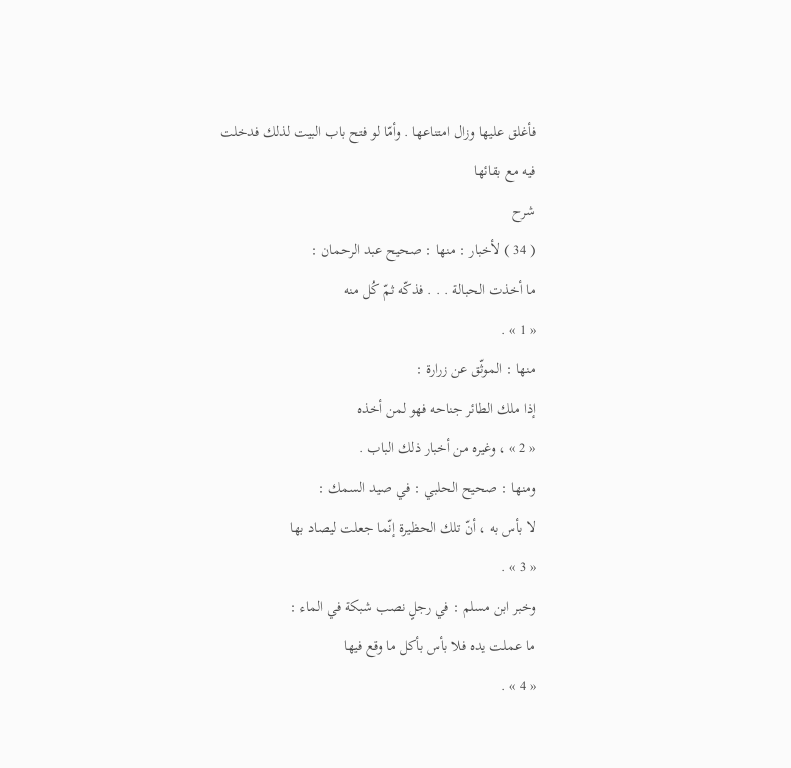فأغلق عليها وزال امتناعها . وأمّا لو فتح باب البيت لذلك فدخلت فيه مع بقائها
شرح
( 34 ) لأخبار : منها : صحيح عبد الرحمان :
ما أخذت الحبالة . . . فذكّه ثمّ كُل منه
« 1 » .
منها : الموثّق عن زرارة :
إذا ملك الطائر جناحه فهو لمن أخذه
« 2 » ، وغيره من أخبار ذلك الباب .
ومنها : صحيح الحلبي : في صيد السمك :
لا بأس به ، أنّ تلك الحظيرة إنّما جعلت ليصاد بها
« 3 » .
وخبر ابن مسلم : في رجلٍ نصب شبكة في الماء :
ما عملت يده فلا بأس بأكل ما وقع فيها
« 4 » .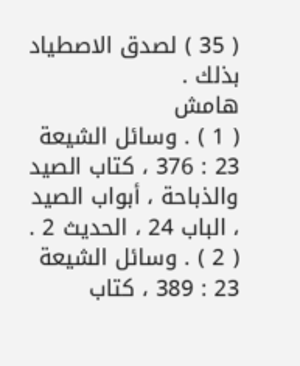( 35 ) لصدق الاصطياد بذلك .
هامش
( 1 ) . وسائل الشيعة 23 : 376 ، كتاب الصيد والذباحة ، أبواب الصيد ، الباب 24 ، الحديث 2 .
( 2 ) . وسائل الشيعة 23 : 389 ، كتاب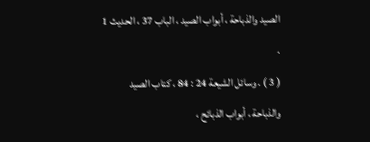الصيد والذباحة ، أبواب الصيد ، الباب 37 ، الحديث 1 .
( 3 ) . وسائل الشيعة 24 : 84 ، كتاب الصيد والذباحة ، أبواب الذبائح ،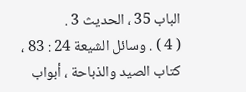الباب 35 ، الحديث 3 .
( 4 ) . وسائل الشيعة 24 : 83 ، كتاب الصيد والذباحة ، أبواب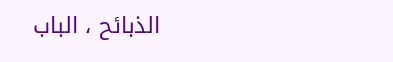الذبائح ، الباب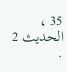35 ، الحديث 2 .